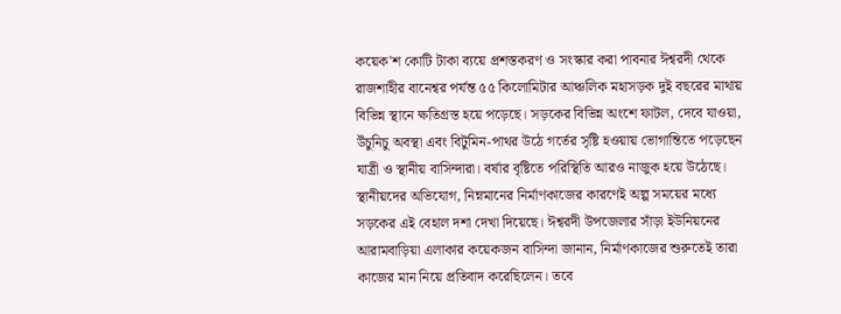কয়েক'শ কোটি টাকা ব্যয়ে প্রশস্তকরণ ও সংস্কার করা পাবনার ঈশ্বরদী থেকে রাজশাহীর বানেশ্বর পর্যন্ত ৫৫ কিলোমিটার আঞ্চলিক মহাসড়ক দুই বছরের মাথায় বিভিন্ন স্থানে ক্ষতিগ্রস্ত হয়ে পড়েছে। সড়কের বিভিন্ন অংশে ফাটল, দেবে যাওয়া, উঁচুনিচু অবস্থা এবং বিটুমিন-পাথর উঠে গর্তের সৃষ্টি হওয়ায় ভোগান্তিতে পড়েছেন যাত্রী ও স্থানীয় বাসিন্দারা। বর্ষার বৃষ্টিতে পরিস্থিতি আরও নাজুক হয়ে উঠেছে।
স্থানীয়দের অভিযোগ, নিম্নমানের নির্মাণকাজের কারণেই অল্প সময়ের মধ্যে সড়কের এই বেহাল দশা দেখা দিয়েছে। ঈশ্বরদী উপজেলার সাঁড়া ইউনিয়নের আরামবাড়িয়া এলাকার কয়েকজন বাসিন্দা জানান, নির্মাণকাজের শুরুতেই তারা কাজের মান নিয়ে প্রতিবাদ করেছিলেন। তবে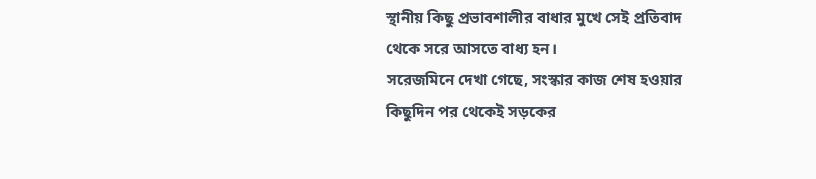স্থানীয় কিছু প্রভাবশালীর বাধার মুখে সেই প্রতিবাদ থেকে সরে আসতে বাধ্য হন।
সরেজমিনে দেখা গেছে, সংস্কার কাজ শেষ হওয়ার কিছুদিন পর থেকেই সড়কের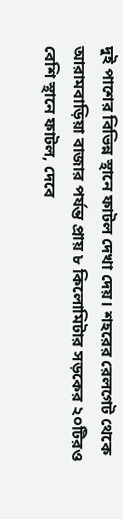দুই পাশের বিভিন্ন স্থানে ফাটল দেখা দেয়। শহরের রেলগেট থেকে আরামবাড়িয়া বাজার পর্যন্ত প্রায় ৮ কিলোমিটার সড়কের ২০টিরও বেশি স্থানে ফাটল, দেবে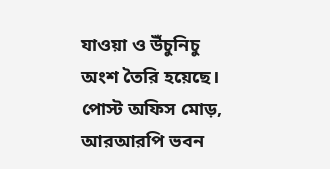যাওয়া ও উঁচুনিচু অংশ তৈরি হয়েছে। পোস্ট অফিস মোড়, আরআরপি ভবন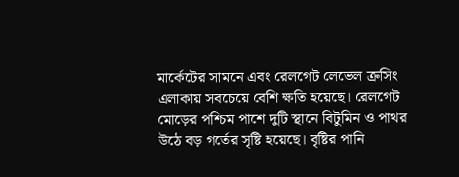মার্কেটের সামনে এবং রেলগেট লেভেল ক্রসিং এলাকায় সবচেয়ে বেশি ক্ষতি হয়েছে। রেলগেট মোড়ের পশ্চিম পাশে দুটি স্থানে বিটুমিন ও পাথর উঠে বড় গর্তের সৃষ্টি হয়েছে। বৃষ্টির পানি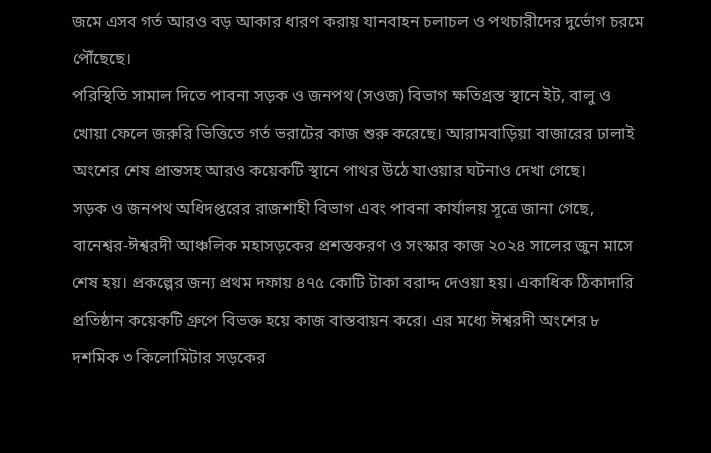জমে এসব গর্ত আরও বড় আকার ধারণ করায় যানবাহন চলাচল ও পথচারীদের দুর্ভোগ চরমে পৌঁছেছে।
পরিস্থিতি সামাল দিতে পাবনা সড়ক ও জনপথ (সওজ) বিভাগ ক্ষতিগ্রস্ত স্থানে ইট, বালু ও খোয়া ফেলে জরুরি ভিত্তিতে গর্ত ভরাটের কাজ শুরু করেছে। আরামবাড়িয়া বাজারের ঢালাই অংশের শেষ প্রান্তসহ আরও কয়েকটি স্থানে পাথর উঠে যাওয়ার ঘটনাও দেখা গেছে।
সড়ক ও জনপথ অধিদপ্তরের রাজশাহী বিভাগ এবং পাবনা কার্যালয় সূত্রে জানা গেছে, বানেশ্বর-ঈশ্বরদী আঞ্চলিক মহাসড়কের প্রশস্তকরণ ও সংস্কার কাজ ২০২৪ সালের জুন মাসে শেষ হয়। প্রকল্পের জন্য প্রথম দফায় ৪৭৫ কোটি টাকা বরাদ্দ দেওয়া হয়। একাধিক ঠিকাদারি প্রতিষ্ঠান কয়েকটি গ্রুপে বিভক্ত হয়ে কাজ বাস্তবায়ন করে। এর মধ্যে ঈশ্বরদী অংশের ৮ দশমিক ৩ কিলোমিটার সড়কের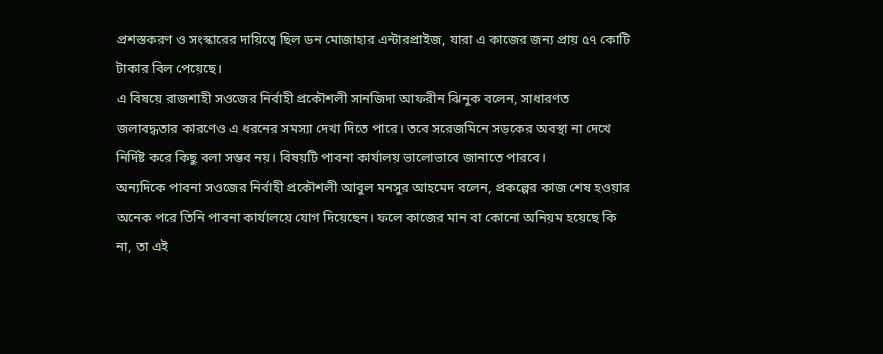প্রশস্তকরণ ও সংস্কারের দায়িত্বে ছিল ডন মোজাহার এন্টারপ্রাইজ, যারা এ কাজের জন্য প্রায় ৫৭ কোটি টাকার বিল পেয়েছে।
এ বিষয়ে রাজশাহী সওজের নির্বাহী প্রকৌশলী সানজিদা আফরীন ঝিনুক বলেন, সাধারণত জলাবদ্ধতার কারণেও এ ধরনের সমস্যা দেখা দিতে পারে। তবে সরেজমিনে সড়কের অবস্থা না দেখে নির্দিষ্ট করে কিছু বলা সম্ভব নয়। বিষয়টি পাবনা কার্যালয় ভালোভাবে জানাতে পারবে।
অন্যদিকে পাবনা সওজের নির্বাহী প্রকৌশলী আবুল মনসুর আহমেদ বলেন, প্রকল্পের কাজ শেষ হওয়ার অনেক পরে তিনি পাবনা কার্যালয়ে যোগ দিয়েছেন। ফলে কাজের মান বা কোনো অনিয়ম হয়েছে কি না, তা এই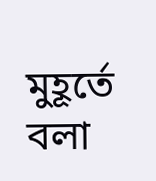মুহূর্তে বলা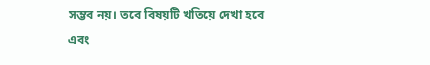সম্ভব নয়। তবে বিষয়টি খতিয়ে দেখা হবে এবং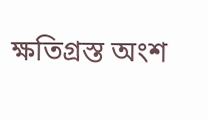ক্ষতিগ্রস্ত অংশ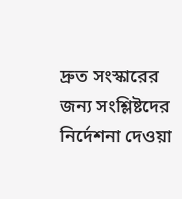দ্রুত সংস্কারের জন্য সংশ্লিষ্টদের নির্দেশনা দেওয়া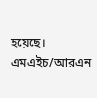হয়েছে।
এমএইচ/আরএন